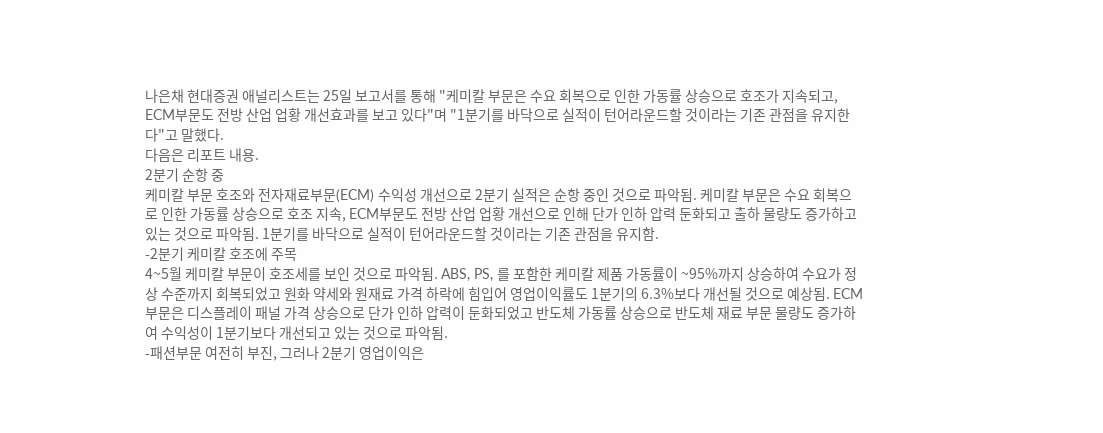나은채 현대증권 애널리스트는 25일 보고서를 통해 "케미칼 부문은 수요 회복으로 인한 가동률 상승으로 호조가 지속되고, ECM부문도 전방 산업 업황 개선효과를 보고 있다"며 "1분기를 바닥으로 실적이 턴어라운드할 것이라는 기존 관점을 유지한다"고 말했다.
다음은 리포트 내용.
2분기 순항 중
케미칼 부문 호조와 전자재료부문(ECM) 수익성 개선으로 2분기 실적은 순항 중인 것으로 파악됨. 케미칼 부문은 수요 회복으로 인한 가동률 상승으로 호조 지속, ECM부문도 전방 산업 업황 개선으로 인해 단가 인하 압력 둔화되고 출하 물량도 증가하고 있는 것으로 파악됨. 1분기를 바닥으로 실적이 턴어라운드할 것이라는 기존 관점을 유지함.
-2분기 케미칼 호조에 주목
4~5월 케미칼 부문이 호조세를 보인 것으로 파악됨. ABS, PS, 를 포함한 케미칼 제품 가동률이 ~95%까지 상승하여 수요가 정상 수준까지 회복되었고 원화 약세와 원재료 가격 하락에 힘입어 영업이익률도 1분기의 6.3%보다 개선될 것으로 예상됨. ECM부문은 디스플레이 패널 가격 상승으로 단가 인하 압력이 둔화되었고 반도체 가동률 상승으로 반도체 재료 부문 물량도 증가하여 수익성이 1분기보다 개선되고 있는 것으로 파악됨.
-패션부문 여전히 부진, 그러나 2분기 영업이익은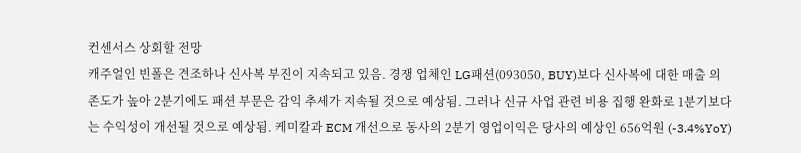컨센서스 상회할 전망
캐주얼인 빈폴은 견조하나 신사복 부진이 지속되고 있음. 경쟁 업체인 LG패션(093050, BUY)보다 신사복에 대한 매출 의존도가 높아 2분기에도 패션 부문은 감익 추세가 지속될 것으로 예상됨. 그러나 신규 사업 관련 비용 집행 완화로 1분기보다는 수익성이 개선될 것으로 예상됨. 케미칼과 ECM 개선으로 동사의 2분기 영업이익은 당사의 예상인 656억원 (-3.4%YoY)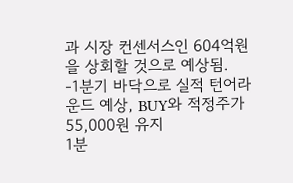과 시장 컨센서스인 604억원을 상회할 것으로 예상됨.
-1분기 바닥으로 실적 턴어라운드 예상, BUY와 적정주가 55,000원 유지
1분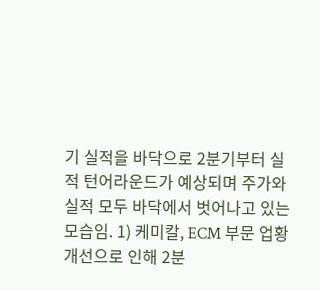기 실적을 바닥으로 2분기부터 실적 턴어라운드가 예상되며 주가와 실적 모두 바닥에서 벗어나고 있는 모습임. 1) 케미칼, ECM 부문 업황 개선으로 인해 2분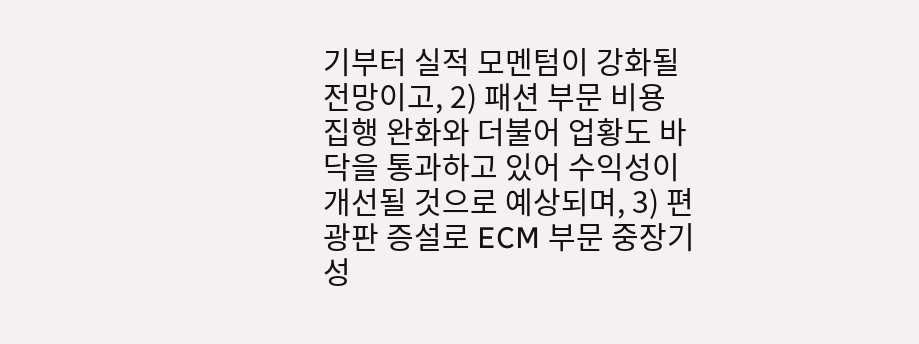기부터 실적 모멘텀이 강화될 전망이고, 2) 패션 부문 비용 집행 완화와 더불어 업황도 바닥을 통과하고 있어 수익성이 개선될 것으로 예상되며, 3) 편광판 증설로 ECM 부문 중장기 성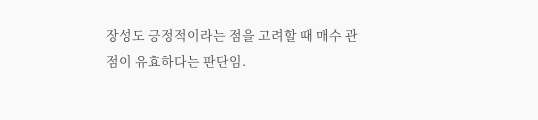장성도 긍정적이라는 점을 고려할 때 매수 관점이 유효하다는 판단임.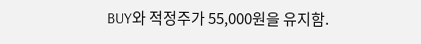BUY와 적정주가 55,000원을 유지함.